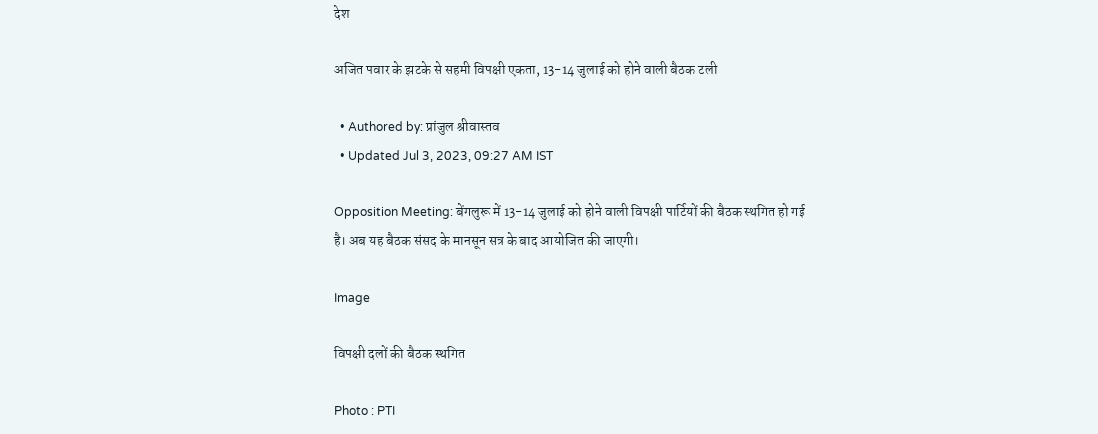देश

अजित पवार के झटके से सहमी विपक्षी एकता, 13-14 जुलाई को होने वाली बैठक टली

  • Authored by: प्रांजुल श्रीवास्तव
  • Updated Jul 3, 2023, 09:27 AM IST

Opposition Meeting: बेंगलुरू में 13-14 जुलाई को होने वाली विपक्षी पार्टियों की बैठक स्थगित हो गई है। अब यह बैठक संसद के मानसून सत्र के बाद आयोजित की जाएगी।

Image

विपक्षी दलों की बैठक स्थगित

Photo : PTI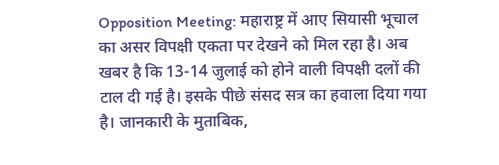Opposition Meeting: महाराष्ट्र में आए सियासी भूचाल का असर विपक्षी एकता पर देखने को मिल रहा है। अब खबर है कि 13-14 जुलाई को होने वाली विपक्षी दलों की टाल दी गई है। इसके पीछे संसद सत्र का हवाला दिया गया है। जानकारी के मुताबिक,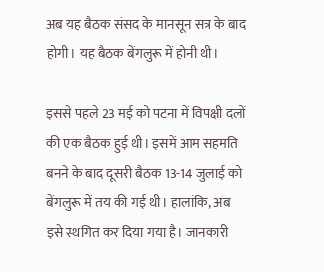अब यह बैठक संसद के मानसून सत्र के बाद होगी। यह बैठक बेंगलुरू में होनी थी।

इससे पहले 23 मई को पटना में विपक्षी दलों की एक बैठक हुई थी। इसमें आम सहमति बनने के बाद दूसरी बैठक 13-14 जुलाई को बेंगलुरू में तय की गई थी। हालांकि, अब इसे स्थगित कर दिया गया है। जानकारी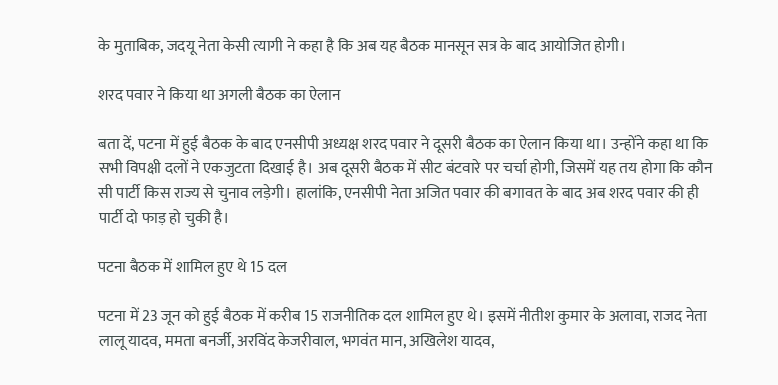के मुताबिक, जदयू नेता केसी त्यागी ने कहा है कि अब यह बैठक मानसून सत्र के बाद आयोजित होगी।

शरद पवार ने किया था अगली बैठक का ऐलान

बता दें, पटना में हुई बैठक के बाद एनसीपी अध्यक्ष शरद पवार ने दूसरी बैठक का ऐलान किया था। उन्होंने कहा था कि सभी विपक्षी दलों ने एकजुटता दिखाई है। अब दूसरी बैठक में सीट बंटवारे पर चर्चा होगी, जिसमें यह तय होगा कि कौन सी पार्टी किस राज्य से चुनाव लड़ेगी। हालांकि, एनसीपी नेता अजित पवार की बगावत के बाद अब शरद पवार की ही पार्टी दो फाड़ हो चुकी है।

पटना बैठक में शामिल हुए थे 15 दल

पटना में 23 जून को हुई बैठक में करीब 15 राजनीतिक दल शामिल हुए थे। इसमें नीतीश कुमार के अलावा, राजद नेता लालू यादव, ममता बनर्जी, अरविंद केजरीवाल, भगवंत मान, अखिलेश यादव,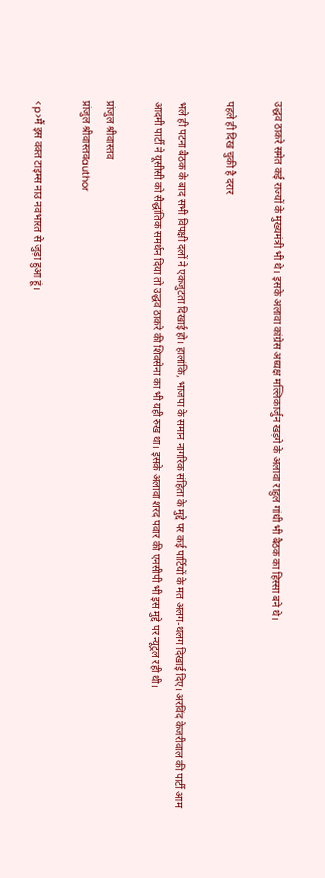उद्धव ठाकरे समेत कई राज्यों के मुख्यमंत्री भी थे। इसके अलावा कांग्रेस अध्यक्ष मल्लिकार्जुन खड़गे के अलावा राहुल गांधी भी बैठक का हिस्सा बने थे।

पहले ही दिख चुकी है दरार

भले ही पटना बैठक के बाद सभी विपक्षी दलों ने एकजुटता दिखाई हो। हालांकि, भाजपा के समान नागरिक संहिता के मुद्दे पर कई पार्टियों के मत अलग-थलग दिखाई दिए। अरविंद केजरीवाल की पार्टी आम आदमी पार्टी ने यूसीसी को सैद्धांतिक समर्थन दिया तो उद्धव ठाकरे की शिवसेना का भी यही रुख था। इसके अलावा शरद पवार की एनसीपी भी इस मुद्दे पर न्यूट्रल रही थी।

प्रांजुल श्रीवास्तव
प्रांजुल श्रीवास्तवauthor

<p>मैं इस वक्त टाइम्स नाउ नवभारत से जुड़ा हुआ हूं।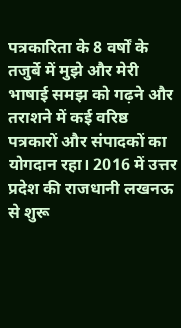पत्रकारिता के 8 वर्षों के तजुर्बे में मुझे और मेरी भाषाई समझ को गढ़ने और तराशने में कई वरिष्ठ पत्रकारों और संपादकों का योगदान रहा। 2016 में उत्तर प्रदेश की राजधानी लखनऊ से शुरू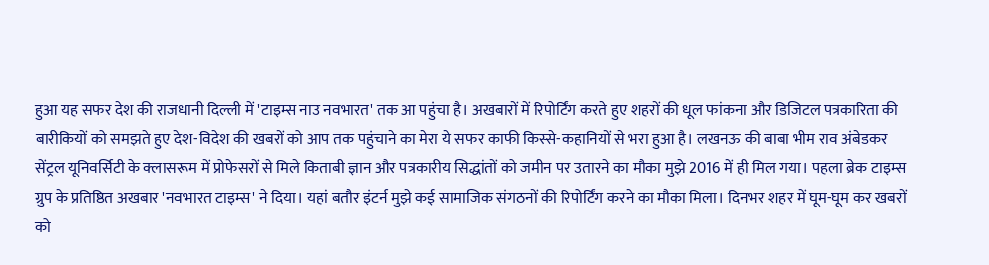हुआ यह सफर देश की राजधानी दिल्ली में 'टाइम्स नाउ नवभारत' तक आ पहुंचा है। अखबारों में रिपोर्टिंग करते हुए शहरों की धूल फांकना और डिजिटल पत्रकारिता की बारीकियों को समझते हुए देश-विदेश की खबरों को आप तक पहुंचाने का मेरा ये सफर काफी किस्से-कहानियों से भरा हुआ है। लखनऊ की बाबा भीम राव अंबेडकर सेंट्रल यूनिवर्सिटी के क्लासरूम में प्रोफेसरों से मिले किताबी ज्ञान और पत्रकारीय सिद्धांतों को जमीन पर उतारने का मौका मुझे 2016 में ही मिल गया। पहला ब्रेक टाइम्स ग्रुप के प्रतिष्ठित अखबार 'नवभारत टाइम्स' ने दिया। यहां बतौर इंटर्न मुझे कई सामाजिक संगठनों की रिपोर्टिंग करने का मौका मिला। दिनभर शहर में घूम-घूम कर खबरों को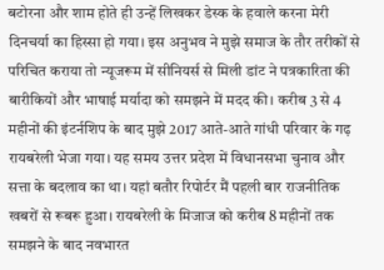बटोरना और शाम होते ही उन्हें लिखकर डेस्क के हवाले करना मेरी दिनचर्या का हिस्सा हो गया। इस अनुभव ने मुझे समाज के तौर तरीकों से परिचित कराया तो न्यूजरूम में सीनियर्स से मिली डांट ने पत्रकारिता की बारीकियों और भाषाई मर्यादा को समझने में मदद की। करीब 3 से 4 महीनों की इंटर्नशिप के बाद मुझे 2017 आते-आते गांधी परिवार के गढ़ रायबरेली भेजा गया। यह समय उत्तर प्रदेश में विधानसभा चुनाव और सत्ता के बदलाव का था। यहां बतौर रिपोर्टर मैं पहली बार राजनीतिक खबरों से रूबरू हुआ। रायबरेली के मिजाज को करीब 8 महीनों तक समझने के बाद नवभारत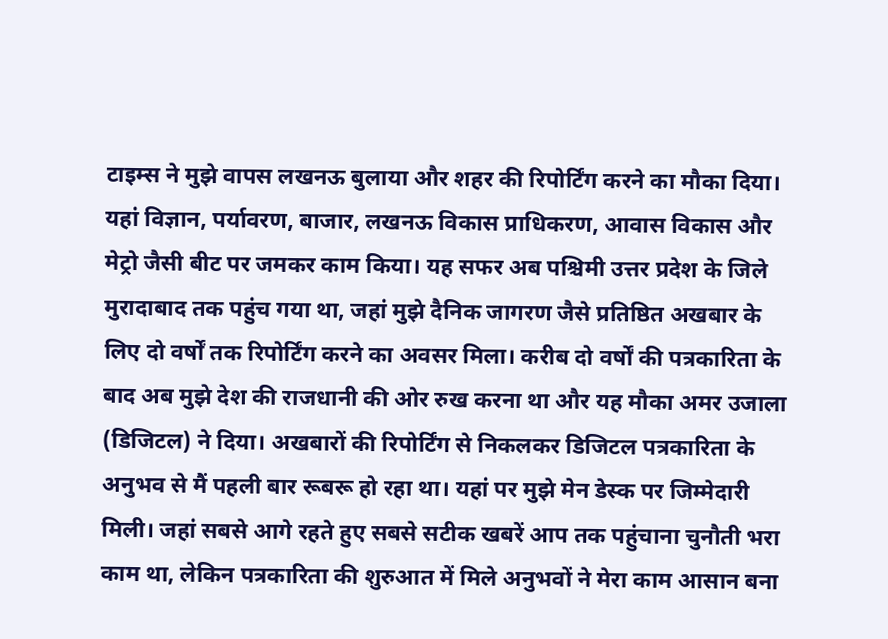टाइम्स ने मुझे वापस लखनऊ बुलाया और शहर की रिपोर्टिंग करने का मौका दिया। यहां विज्ञान, पर्यावरण, बाजार, लखनऊ विकास प्राधिकरण, आवास विकास और मेट्रो जैसी बीट पर जमकर काम किया। यह सफर अब पश्चिमी उत्तर प्रदेश के जिले मुरादाबाद तक पहुंच गया था, जहां मुझे दैनिक जागरण जैसे प्रतिष्ठित अखबार के लिए दो वर्षों तक रिपोर्टिंग करने का अवसर मिला। करीब दो वर्षों की पत्रकारिता के बाद अब मुझे देश की राजधानी की ओर रुख करना था और यह मौका अमर उजाला (डिजिटल) ने दिया। अखबारों की रिपोर्टिंग से निकलकर डिजिटल पत्रकारिता के अनुभव से मैं पहली बार रूबरू हो रहा था। यहां पर मुझे मेन डेस्क पर जिम्मेदारी मिली। जहां सबसे आगे रहते हुए सबसे सटीक खबरें आप तक पहुंचाना चुनौती भरा काम था, लेकिन पत्रकारिता की शुरुआत में मिले अनुभवों ने मेरा काम आसान बना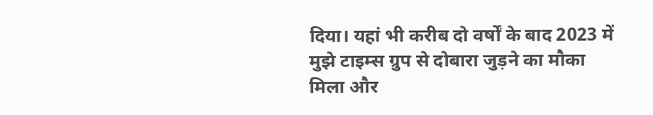दिया। यहां भी करीब दो वर्षों के बाद 2023 में मुझे टाइम्स ग्रुप से दोबारा जुड़ने का मौका मिला और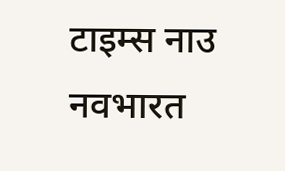टाइम्स नाउ नवभारत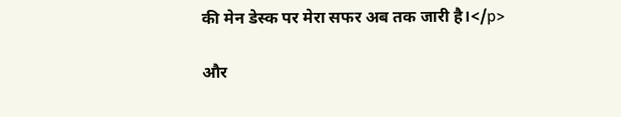की मेन डेस्क पर मेरा सफर अब तक जारी है।</p>

और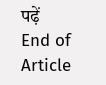पढ़ें
End of Article